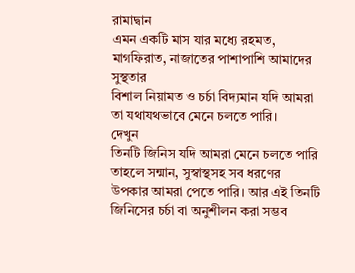রামাদ্বান
এমন একটি মাস যার মধ্যে রহমত, মাগফিরাত, নাজাতের পাশাপাশি আমাদের সুস্থতার
বিশাল নিয়ামত ও চর্চা বিদ্যমান যদি আমরা তা যথাযথভাবে মেনে চলতে পারি।
দেখুন
তিনটি জিনিস যদি আমরা মেনে চলতে পারি তাহলে সন্মান, সুস্বাস্থসহ সব ধরণের
উপকার আমরা পেতে পারি। আর এই তিনটি জিনিসের চর্চা বা অনুশীলন করা সম্ভব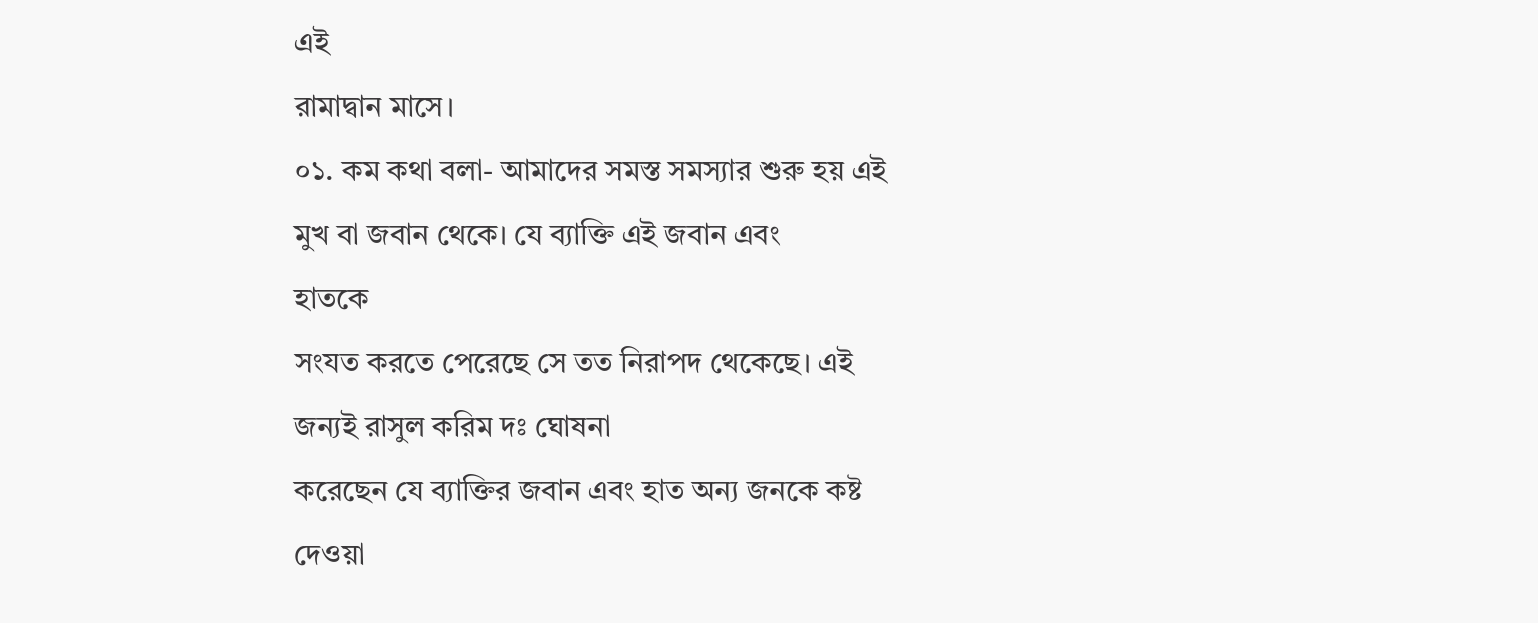এই
রামাদ্বান মাসে।
০১. কম কথা বলা- আমাদের সমস্ত সমস্যার শুরু হয় এই মুখ বা জবান থেকে। যে ব্যাক্তি এই জবান এবং
হাতকে
সংযত করতে পেরেছে সে তত নিরাপদ থেকেছে। এই জন্যই রাসুল করিম দঃ ঘোষনা
করেছেন যে ব্যাক্তির জবান এবং হাত অন্য জনকে কষ্ট দেওয়া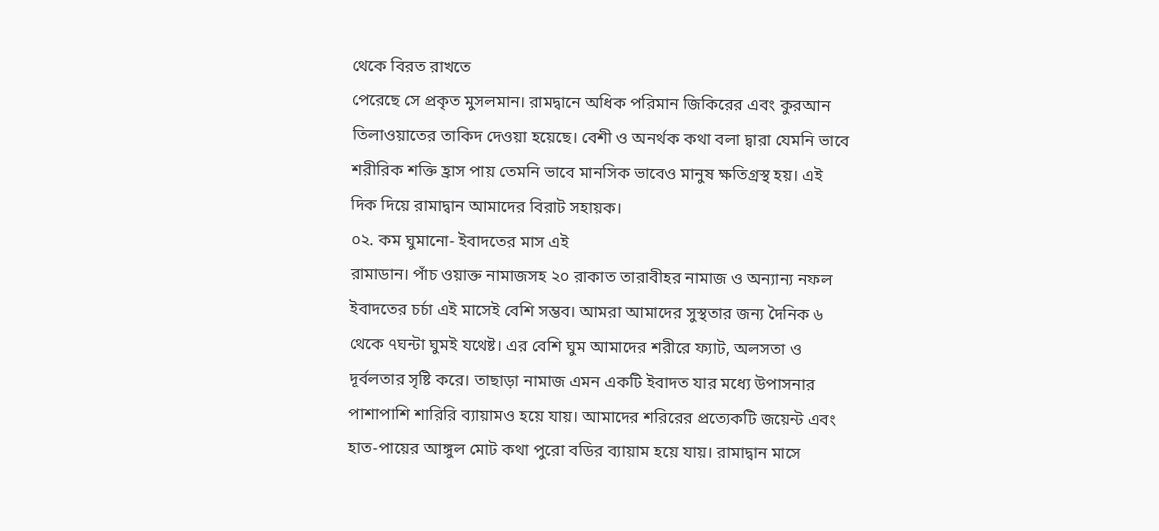থেকে বিরত রাখতে
পেরেছে সে প্রকৃত মুসলমান। রামদ্বানে অধিক পরিমান জিকিরের এবং কুরআন
তিলাওয়াতের তাকিদ দেওয়া হয়েছে। বেশী ও অনর্থক কথা বলা দ্বারা যেমনি ভাবে
শরীরিক শক্তি হ্রাস পায় তেমনি ভাবে মানসিক ভাবেও মানুষ ক্ষতিগ্রস্থ হয়। এই
দিক দিয়ে রামাদ্বান আমাদের বিরাট সহায়ক।
০২. কম ঘুমানো- ইবাদতের মাস এই
রামাডান। পাঁচ ওয়াক্ত নামাজসহ ২০ রাকাত তারাবীহর নামাজ ও অন্যান্য নফল
ইবাদতের চর্চা এই মাসেই বেশি সম্ভব। আমরা আমাদের সুস্থতার জন্য দৈনিক ৬
থেকে ৭ঘন্টা ঘুমই যথেষ্ট। এর বেশি ঘুম আমাদের শরীরে ফ্যাট, অলসতা ও
দূর্বলতার সৃষ্টি করে। তাছাড়া নামাজ এমন একটি ইবাদত যার মধ্যে উপাসনার
পাশাপাশি শারিরি ব্যায়ামও হয়ে যায়। আমাদের শরিরের প্রত্যেকটি জয়েন্ট এবং
হাত-পায়ের আঙ্গুল মোট কথা পুরো বডির ব্যায়াম হয়ে যায়। রামাদ্বান মাসে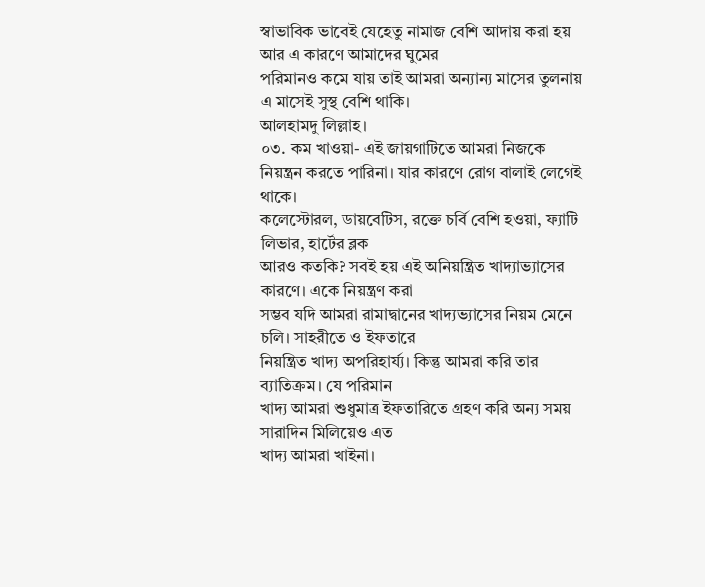স্বাভাবিক ভাবেই যেহেতু নামাজ বেশি আদায় করা হয় আর এ কারণে আমাদের ঘুমের
পরিমানও কমে যায় তাই আমরা অন্যান্য মাসের তুলনায় এ মাসেই সুস্থ বেশি থাকি।
আলহামদু লিল্লাহ।
০৩. কম খাওয়া- এই জায়গাটিতে আমরা নিজকে নিয়ন্ত্রন করতে পারিনা। যার কারণে রোগ বালাই লেগেই
থাকে।
কলেস্টোরল, ডায়বেটিস, রক্তে চর্বি বেশি হওয়া, ফ্যাটি লিভার, হার্টের ব্লক
আরও কতকি? সবই হয় এই অনিয়ন্ত্রিত খাদ্যাভ্যাসের কারণে। একে নিয়ন্ত্রণ করা
সম্ভব যদি আমরা রামাদ্বানের খাদ্যভ্যাসের নিয়ম মেনে চলি। সাহরীতে ও ইফতারে
নিয়ন্ত্রিত খাদ্য অপরিহার্য্য। কিন্তু আমরা করি তার ব্যাতিক্রম। যে পরিমান
খাদ্য আমরা শুধুমাত্র ইফতারিতে গ্রহণ করি অন্য সময় সারাদিন মিলিয়েও এত
খাদ্য আমরা খাইনা।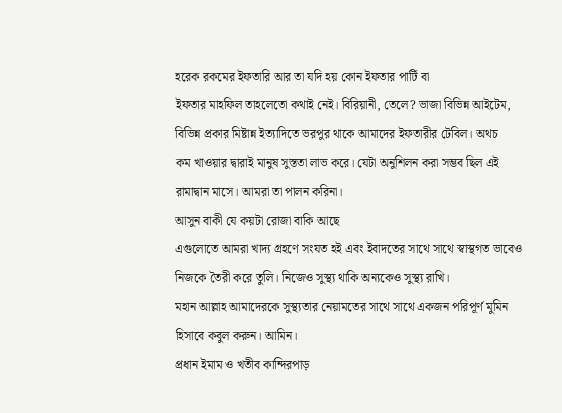হরেক রকমের ইফতারি আর তা যদি হয় কোন ইফতার পার্টি বা
ইফতার মাহফিল তাহলেতো কথাই নেই। বিরিয়ানী, তেলে? ভাজা বিভিন্ন আইটেম,
বিভিন্ন প্রকার মিষ্টান্ন ইত্যাদিতে ভরপুর থাকে আমাদের ইফতারীর টেবিল। অথচ
কম খাওয়ার দ্বারাই মানুষ সুস্ততা লাভ করে। যেটা অনুশিলন করা সম্ভব ছিল এই
রামাদ্বান মাসে। আমরা তা পালন করিনা।
আসুন বাকী যে কয়টা রোজা বাকি আছে
এগুলোতে আমরা খাদ্য গ্রহণে সংযত হই এবং ইবাদতের সাথে সাথে স্বাস্থগত ভাবেও
নিজকে তৈরী করে তুলি। নিজেও সুস্থ্য থাকি অন্যকেও সুস্থ্য রাখি।
মহান আল্লাহ আমাদেরকে সুস্থ্যতার নেয়ামতের সাথে সাথে একজন পরিপূর্ণ মুমিন হিসাবে কবুল করুন। আমিন।
প্রধান ইমাম ও খতীব কান্দিরপাড়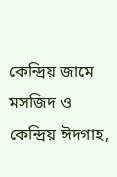কেন্দ্রিয় জামে মসজিদ ও কেন্দ্রিয় ঈদগাহ,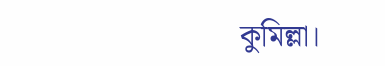কুমিল্লা।